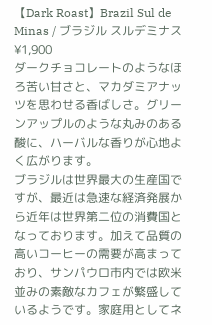【Dark Roast】Brazil Sul de Minas / ブラジル スルデミナス
¥1,900
ダークチョコレートのようなほろ苦い甘さと、マカダミアナッツを思わせる香ばしさ。グリーンアップルのような丸みのある酸に、ハーバルな香りが心地よく広がります。
ブラジルは世界最大の生産国ですが、最近は急速な経済発展から近年は世界第二位の消費国となっております。加えて品質の高いコーヒーの需要が高まっており、サンパウロ市内では欧米並みの素敵なカフェが繁盛しているようです。家庭用としてネ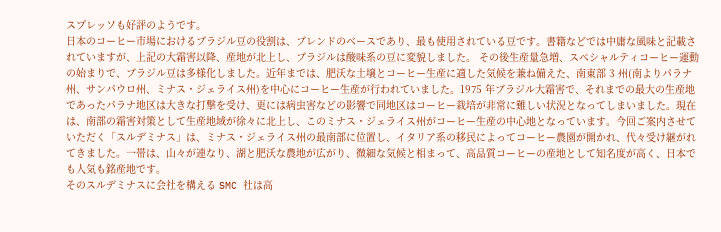スプレッソも好評のようです。
日本のコーヒー市場におけるブラジル豆の役割は、ブレンドのベースであり、最も使用されている豆です。書籍などでは中庸な風味と記載されていますが、上記の大霜害以降、産地が北上し、ブラジルは酸味系の豆に変貌しました。 その後生産量急増、スペシャルティコーヒー運動の始まりで、ブラジル豆は多様化しました。近年までは、肥沃な土壌とコーヒー生産に適した気候を兼ね備えた、南東部 3 州(南よりパラナ州、サンパウロ州、ミナス・ジェライス州)を中心にコーヒー生産が行われていました。1975 年ブラジル大霜害で、それまでの最大の生産地であったパラナ地区は大きな打撃を受け、更には病虫害などの影響で同地区はコーヒー栽培が非常に難しい状況となってしまいました。現在は、南部の霜害対策として生産地域が徐々に北上し、このミナス・ジェライス州がコーヒー生産の中心地となっています。今回ご案内させていただく「スルデミナス」は、ミナス・ジェライス州の最南部に位置し、イタリア系の移民によってコーヒー農園が開かれ、代々受け継がれてきました。一帯は、山々が連なり、湖と肥沃な農地が広がり、微細な気候と相まって、高品質コーヒーの産地として知名度が高く、日本でも人気も銘産地です。
そのスルデミナスに会社を構える SMC 社は高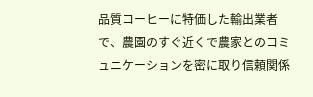品質コーヒーに特価した輸出業者で、農園のすぐ近くで農家とのコミュニケーションを密に取り信頼関係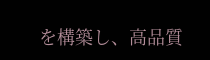を構築し、高品質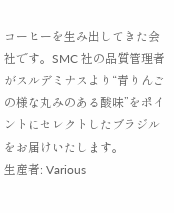コーヒーを生み出してきた会社です。SMC 社の品質管理者がスルデミナスより“青りんごの様な丸みのある酸味”をポイントにセレクトしたブラジルをお届けいたします。
生産者: Various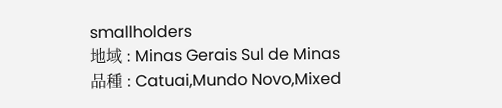smallholders
地域 : Minas Gerais Sul de Minas
品種 : Catuai,Mundo Novo,Mixed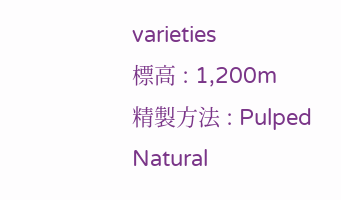varieties
標高 : 1,200m
精製方法 : Pulped Natural